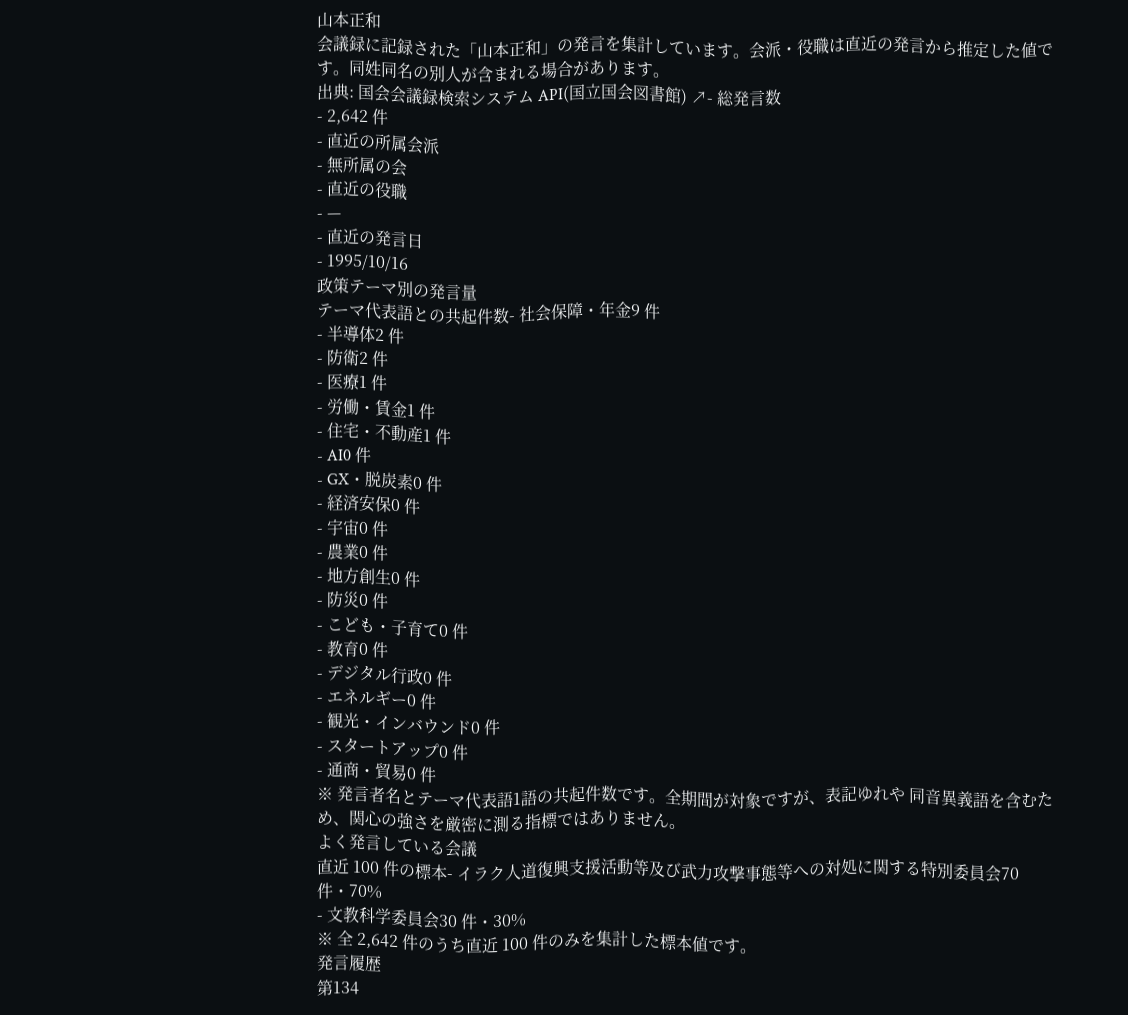山本正和
会議録に記録された「山本正和」の発言を集計しています。会派・役職は直近の発言から推定した値です。同姓同名の別人が含まれる場合があります。
出典: 国会会議録検索システム API(国立国会図書館) ↗- 総発言数
- 2,642 件
- 直近の所属会派
- 無所属の会
- 直近の役職
- —
- 直近の発言日
- 1995/10/16
政策テーマ別の発言量
テーマ代表語との共起件数- 社会保障・年金9 件
- 半導体2 件
- 防衛2 件
- 医療1 件
- 労働・賃金1 件
- 住宅・不動産1 件
- AI0 件
- GX・脱炭素0 件
- 経済安保0 件
- 宇宙0 件
- 農業0 件
- 地方創生0 件
- 防災0 件
- こども・子育て0 件
- 教育0 件
- デジタル行政0 件
- エネルギー0 件
- 観光・インバウンド0 件
- スタートアップ0 件
- 通商・貿易0 件
※ 発言者名とテーマ代表語1語の共起件数です。全期間が対象ですが、表記ゆれや 同音異義語を含むため、関心の強さを厳密に測る指標ではありません。
よく発言している会議
直近 100 件の標本- イラク人道復興支援活動等及び武力攻撃事態等への対処に関する特別委員会70 件・70%
- 文教科学委員会30 件・30%
※ 全 2,642 件のうち直近 100 件のみを集計した標本値です。
発言履歴
第134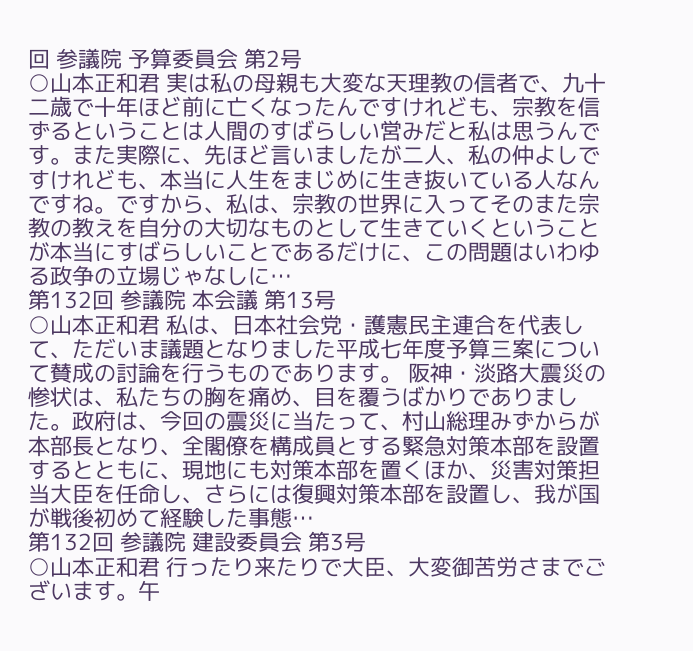回 参議院 予算委員会 第2号
○山本正和君 実は私の母親も大変な天理教の信者で、九十二歳で十年ほど前に亡くなったんですけれども、宗教を信ずるということは人間のすばらしい営みだと私は思うんです。また実際に、先ほど言いましたが二人、私の仲よしですけれども、本当に人生をまじめに生き抜いている人なんですね。ですから、私は、宗教の世界に入ってそのまた宗教の教えを自分の大切なものとして生きていくということが本当にすばらしいことであるだけに、この問題はいわゆる政争の立場じゃなしに…
第132回 参議院 本会議 第13号
○山本正和君 私は、日本社会党・護憲民主連合を代表して、ただいま議題となりました平成七年度予算三案について賛成の討論を行うものであります。 阪神・淡路大震災の惨状は、私たちの胸を痛め、目を覆うばかりでありました。政府は、今回の震災に当たって、村山総理みずからが本部長となり、全閣僚を構成員とする緊急対策本部を設置するとともに、現地にも対策本部を置くほか、災害対策担当大臣を任命し、さらには復興対策本部を設置し、我が国が戦後初めて経験した事態…
第132回 参議院 建設委員会 第3号
○山本正和君 行ったり来たりで大臣、大変御苦労さまでございます。午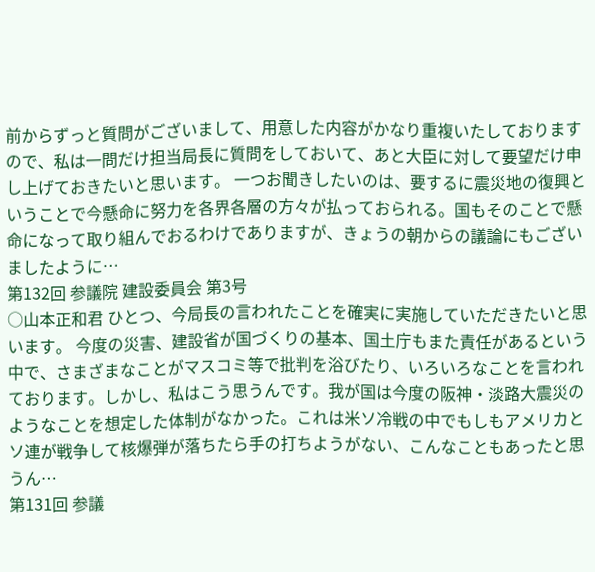前からずっと質問がございまして、用意した内容がかなり重複いたしておりますので、私は一問だけ担当局長に質問をしておいて、あと大臣に対して要望だけ申し上げておきたいと思います。 一つお聞きしたいのは、要するに震災地の復興ということで今懸命に努力を各界各層の方々が払っておられる。国もそのことで懸命になって取り組んでおるわけでありますが、きょうの朝からの議論にもございましたように…
第132回 参議院 建設委員会 第3号
○山本正和君 ひとつ、今局長の言われたことを確実に実施していただきたいと思います。 今度の災害、建設省が国づくりの基本、国土庁もまた責任があるという中で、さまざまなことがマスコミ等で批判を浴びたり、いろいろなことを言われております。しかし、私はこう思うんです。我が国は今度の阪神・淡路大震災のようなことを想定した体制がなかった。これは米ソ冷戦の中でもしもアメリカとソ連が戦争して核爆弾が落ちたら手の打ちようがない、こんなこともあったと思うん…
第131回 参議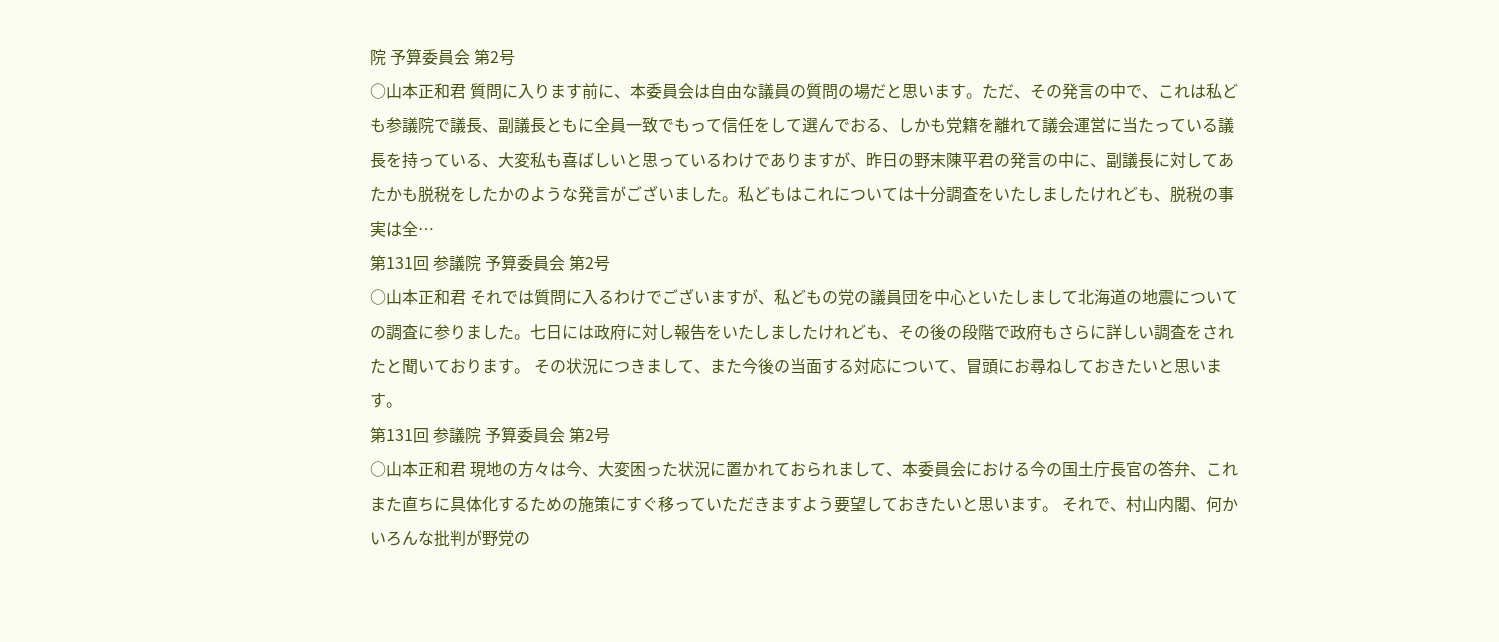院 予算委員会 第2号
○山本正和君 質問に入ります前に、本委員会は自由な議員の質問の場だと思います。ただ、その発言の中で、これは私ども参議院で議長、副議長ともに全員一致でもって信任をして選んでおる、しかも党籍を離れて議会運営に当たっている議長を持っている、大変私も喜ばしいと思っているわけでありますが、昨日の野末陳平君の発言の中に、副議長に対してあたかも脱税をしたかのような発言がございました。私どもはこれについては十分調査をいたしましたけれども、脱税の事実は全…
第131回 参議院 予算委員会 第2号
○山本正和君 それでは質問に入るわけでございますが、私どもの党の議員団を中心といたしまして北海道の地震についての調査に参りました。七日には政府に対し報告をいたしましたけれども、その後の段階で政府もさらに詳しい調査をされたと聞いております。 その状況につきまして、また今後の当面する対応について、冒頭にお尋ねしておきたいと思います。
第131回 参議院 予算委員会 第2号
○山本正和君 現地の方々は今、大変困った状況に置かれておられまして、本委員会における今の国土庁長官の答弁、これまた直ちに具体化するための施策にすぐ移っていただきますよう要望しておきたいと思います。 それで、村山内閣、何かいろんな批判が野党の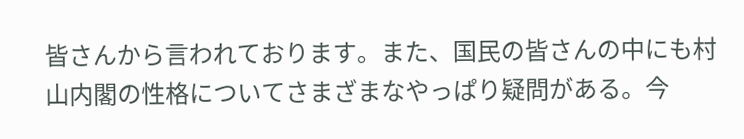皆さんから言われております。また、国民の皆さんの中にも村山内閣の性格についてさまざまなやっぱり疑問がある。今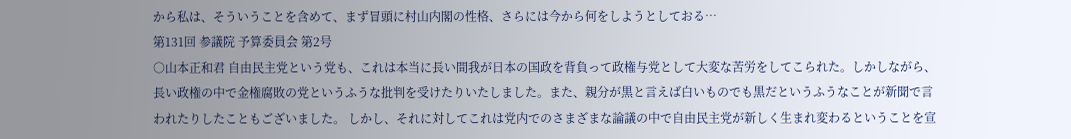から私は、そういうことを含めて、まず冒頭に村山内閣の性格、さらには今から何をしようとしておる…
第131回 参議院 予算委員会 第2号
○山本正和君 自由民主党という党も、これは本当に長い間我が日本の国政を背負って政権与党として大変な苦労をしてこられた。しかしながら、長い政権の中で金権腐敗の党というふうな批判を受けたりいたしました。また、親分が黒と言えば白いものでも黒だというふうなことが新聞で言われたりしたこともございました。 しかし、それに対してこれは党内でのさまざまな論議の中で自由民主党が新しく生まれ変わるということを宣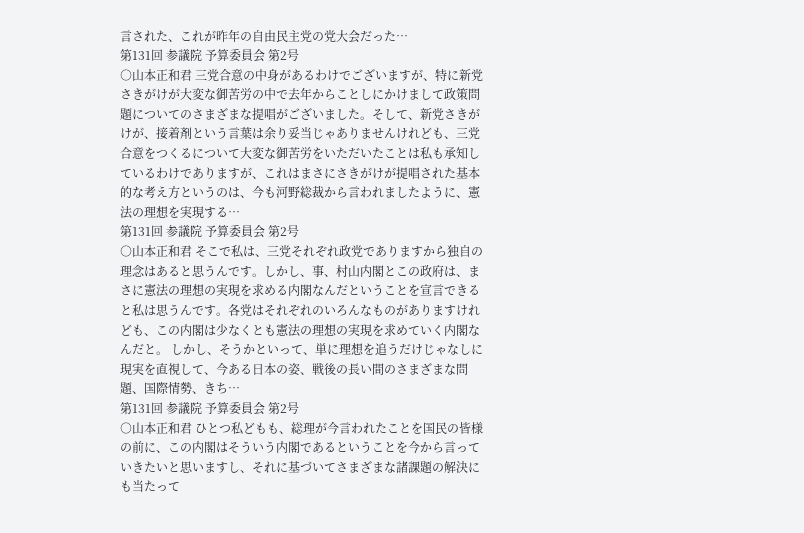言された、これが昨年の自由民主党の党大会だった…
第131回 参議院 予算委員会 第2号
○山本正和君 三党合意の中身があるわけでございますが、特に新党さきがけが大変な御苦労の中で去年からことしにかけまして政策問題についてのさまざまな提唱がございました。そして、新党さきがけが、接着剤という言葉は余り妥当じゃありませんけれども、三党合意をつくるについて大変な御苦労をいただいたことは私も承知しているわけでありますが、これはまさにさきがけが提唱された基本的な考え方というのは、今も河野総裁から言われましたように、憲法の理想を実現する…
第131回 参議院 予算委員会 第2号
○山本正和君 そこで私は、三党それぞれ政党でありますから独自の理念はあると思うんです。しかし、事、村山内閣とこの政府は、まさに憲法の理想の実現を求める内閣なんだということを宣言できると私は思うんです。各党はそれぞれのいろんなものがありますけれども、この内閣は少なくとも憲法の理想の実現を求めていく内閣なんだと。 しかし、そうかといって、単に理想を追うだけじゃなしに現実を直視して、今ある日本の姿、戦後の長い間のさまざまな問題、国際情勢、きち…
第131回 参議院 予算委員会 第2号
○山本正和君 ひとつ私どもも、総理が今言われたことを国民の皆様の前に、この内閣はそういう内閣であるということを今から言っていきたいと思いますし、それに基づいてさまざまな諸課題の解決にも当たって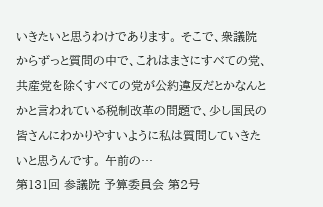いきたいと思うわけであります。 そこで、衆議院からずっと質問の中で、これはまさにすべての党、共産党を除くすべての党が公約違反だとかなんとかと言われている税制改革の問題で、少し国民の皆さんにわかりやすいように私は質問していきたいと思うんです。 午前の…
第131回 参議院 予算委員会 第2号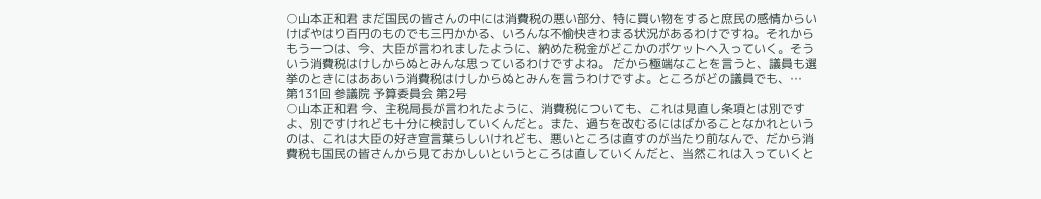○山本正和君 まだ国民の皆さんの中には消費税の悪い部分、特に買い物をすると庶民の感情からいけばやはり百円のものでも三円かかる、いろんな不愉快きわまる状況があるわけですね。それからもう一つは、今、大臣が言われましたように、納めた税金がどこかのポケットヘ入っていく。そういう消費税はけしからぬとみんな思っているわけですよね。 だから極端なことを言うと、議員も選挙のときにはああいう消費税はけしからぬとみんを言うわけですよ。ところがどの議員でも、…
第131回 参議院 予算委員会 第2号
○山本正和君 今、主税局長が言われたように、消費税についても、これは見直し条項とは別ですよ、別ですけれども十分に検討していくんだと。また、過ちを改むるにはばかることなかれというのは、これは大臣の好き宣言葉らしいけれども、悪いところは直すのが当たり前なんで、だから消費税も国民の皆さんから見ておかしいというところは直していくんだと、当然これは入っていくと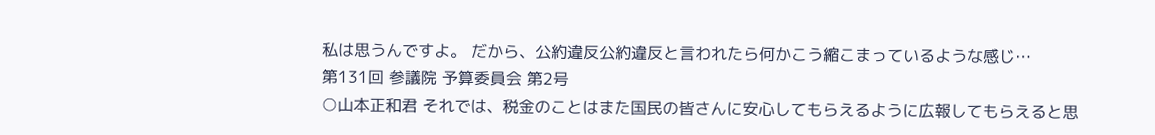私は思うんですよ。 だから、公約違反公約違反と言われたら何かこう縮こまっているような感じ…
第131回 参議院 予算委員会 第2号
○山本正和君 それでは、税金のことはまた国民の皆さんに安心してもらえるように広報してもらえると思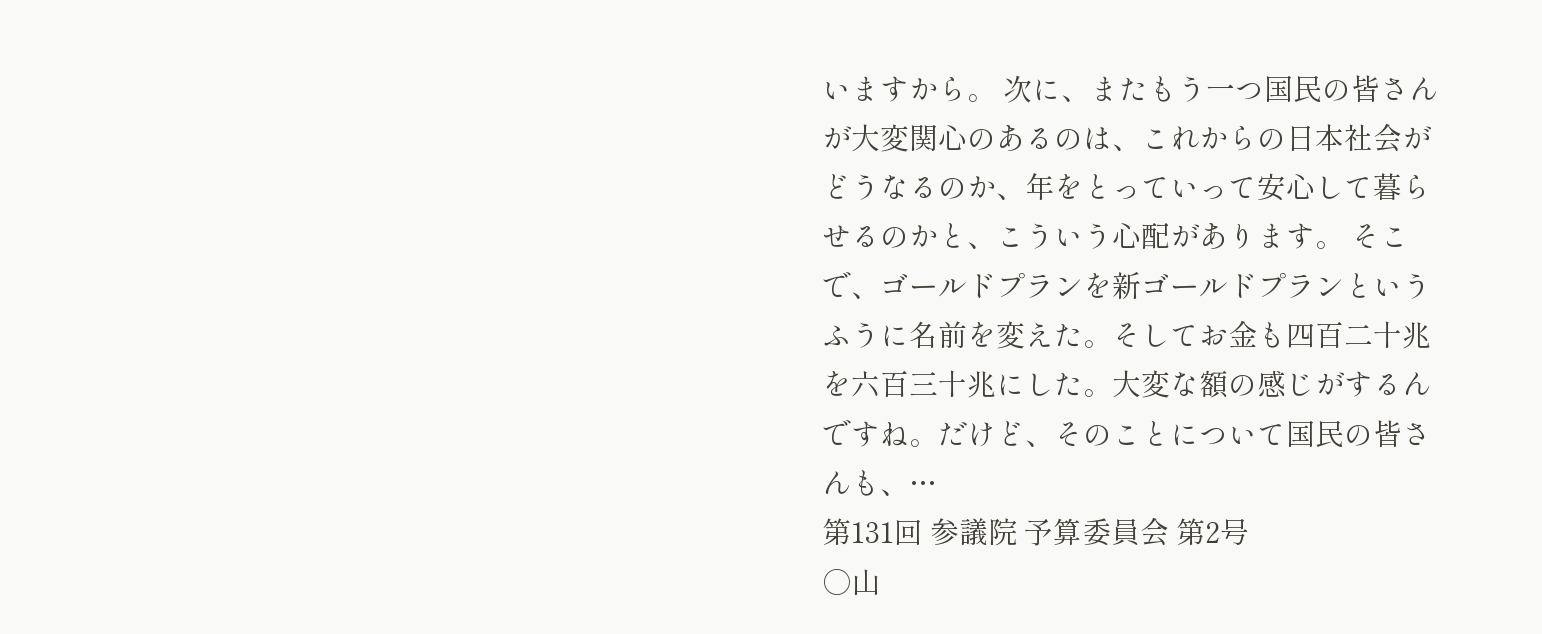いますから。 次に、またもう一つ国民の皆さんが大変関心のあるのは、これからの日本社会がどうなるのか、年をとっていって安心して暮らせるのかと、こういう心配があります。 そこで、ゴールドプランを新ゴールドプランというふうに名前を変えた。そしてお金も四百二十兆を六百三十兆にした。大変な額の感じがするんですね。だけど、そのことについて国民の皆さんも、…
第131回 参議院 予算委員会 第2号
○山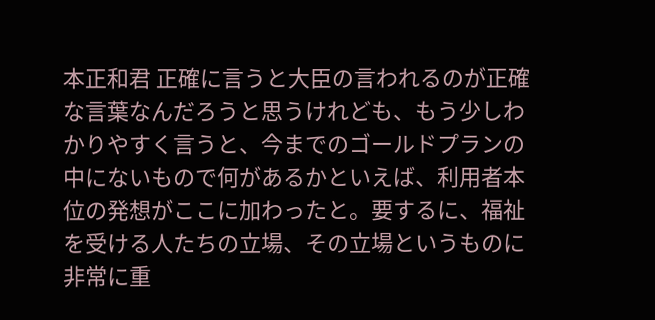本正和君 正確に言うと大臣の言われるのが正確な言葉なんだろうと思うけれども、もう少しわかりやすく言うと、今までのゴールドプランの中にないもので何があるかといえば、利用者本位の発想がここに加わったと。要するに、福祉を受ける人たちの立場、その立場というものに非常に重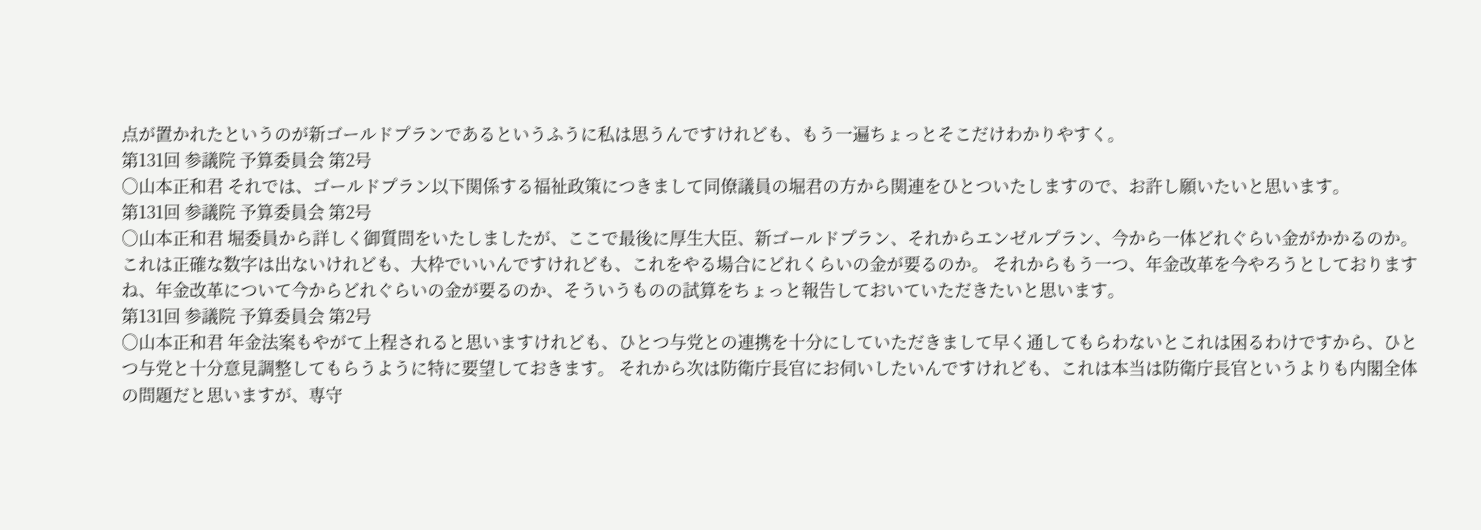点が置かれたというのが新ゴールドプランであるというふうに私は思うんですけれども、もう一遍ちょっとそこだけわかりやすく。
第131回 参議院 予算委員会 第2号
○山本正和君 それでは、ゴールドプラン以下関係する福祉政策につきまして同僚議員の堀君の方から関連をひとついたしますので、お許し願いたいと思います。
第131回 参議院 予算委員会 第2号
○山本正和君 堀委員から詳しく御質問をいたしましたが、ここで最後に厚生大臣、新ゴールドプラン、それからエンゼルプラン、今から一体どれぐらい金がかかるのか。これは正確な数字は出ないけれども、大枠でいいんですけれども、これをやる場合にどれくらいの金が要るのか。 それからもう一つ、年金改革を今やろうとしておりますね、年金改革について今からどれぐらいの金が要るのか、そういうものの試算をちょっと報告しておいていただきたいと思います。
第131回 参議院 予算委員会 第2号
○山本正和君 年金法案もやがて上程されると思いますけれども、ひとつ与党との連携を十分にしていただきまして早く通してもらわないとこれは困るわけですから、ひとつ与党と十分意見調整してもらうように特に要望しておきます。 それから次は防衛庁長官にお伺いしたいんですけれども、これは本当は防衛庁長官というよりも内閣全体の問題だと思いますが、専守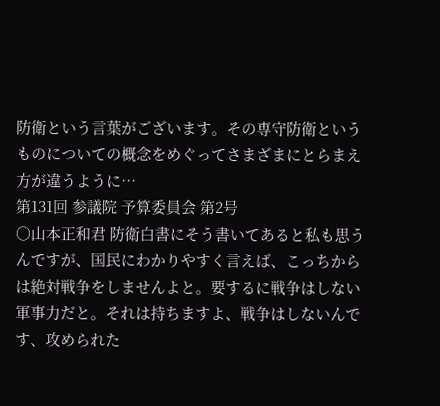防衛という言葉がございます。その専守防衛というものについての概念をめぐってさまざまにとらまえ方が違うように…
第131回 参議院 予算委員会 第2号
○山本正和君 防衛白書にそう書いてあると私も思うんですが、国民にわかりやすく言えば、こっちからは絶対戦争をしませんよと。要するに戦争はしない軍事力だと。それは持ちますよ、戦争はしないんです、攻められた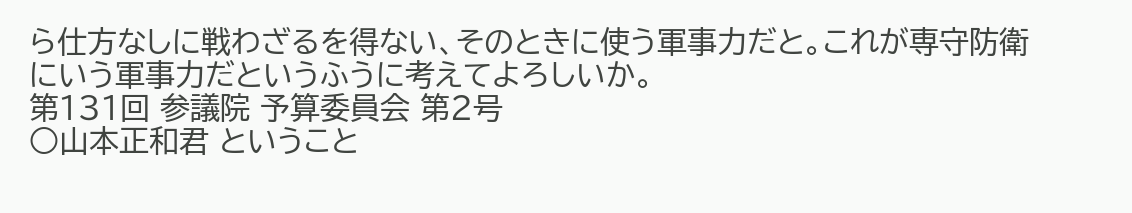ら仕方なしに戦わざるを得ない、そのときに使う軍事力だと。これが専守防衛にいう軍事力だというふうに考えてよろしいか。
第131回 参議院 予算委員会 第2号
○山本正和君 ということ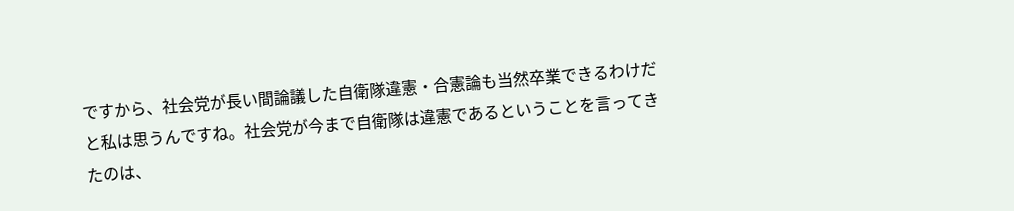ですから、社会党が長い間論議した自衛隊違憲・合憲論も当然卒業できるわけだと私は思うんですね。社会党が今まで自衛隊は違憲であるということを言ってきたのは、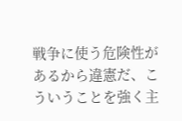戦争に使う危険性があるから違憲だ、こういうことを強く主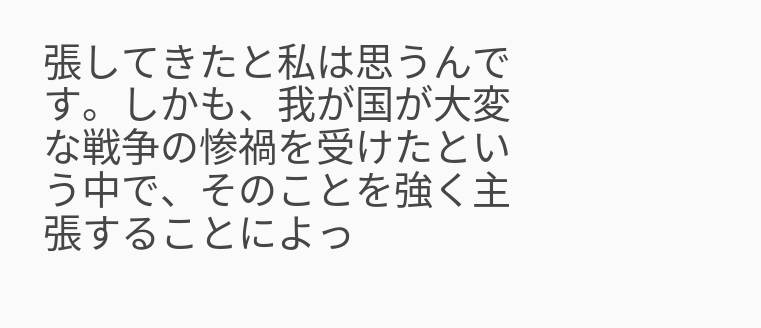張してきたと私は思うんです。しかも、我が国が大変な戦争の惨禍を受けたという中で、そのことを強く主張することによっ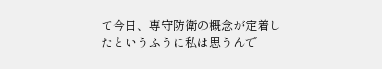て今日、専守防衛の概念が定着したというふうに私は思うんで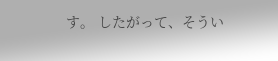す。 したがって、そうい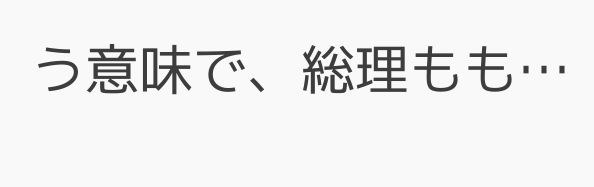う意味で、総理もも…